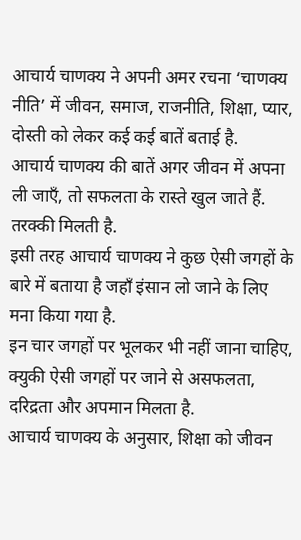आचार्य चाणक्य ने अपनी अमर रचना ‘चाणक्य नीति’ में जीवन, समाज, राजनीति, शिक्षा, प्यार, दोस्ती को लेकर कई कई बातें बताई है.
आचार्य चाणक्य की बातें अगर जीवन में अपना ली जाएँ, तो सफलता के रास्ते खुल जाते हैं. तरक्की मिलती है.
इसी तरह आचार्य चाणक्य ने कुछ ऐसी जगहों के बारे में बताया है जहाँ इंसान लो जाने के लिए मना किया गया है.
इन चार जगहों पर भूलकर भी नहीं जाना चाहिए, क्युकी ऐसी जगहों पर जाने से असफलता, दरिद्रता और अपमान मिलता है.
आचार्य चाणक्य के अनुसार, शिक्षा को जीवन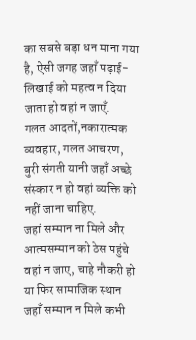का सबसे बड़ा धन माना गया है, ऐसी जगह जहाँ पढ़ाई-लिखाई को महत्व न दिया जाता हो वहां न जाएँ.
गलत आदतों,नकारात्मक व्यवहार, गलत आचरण, बुरी संगती यानी जहाँ अच्छे संस्कार न हो वहां व्यक्ति को नहीं जाना चाहिए.
जहां सम्मान ना मिले और आत्मसम्मान को ठेस पहुंचे वहां न जाए, चाहे नौकरी हो या फिर सामाजिक स्थान जहाँ सम्मान न मिले कभी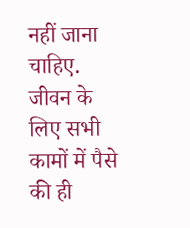नहीं जाना चाहिए.
जीवन के लिए सभी कामों में पैसे की ही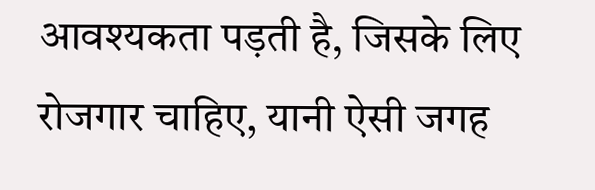आवश्यकता पड़ती है, जिसके लिए रोजगार चाहिए, यानी ऐसी जगह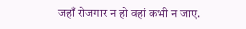जहाँ रोजगार न हो वहां कभी न जाए.